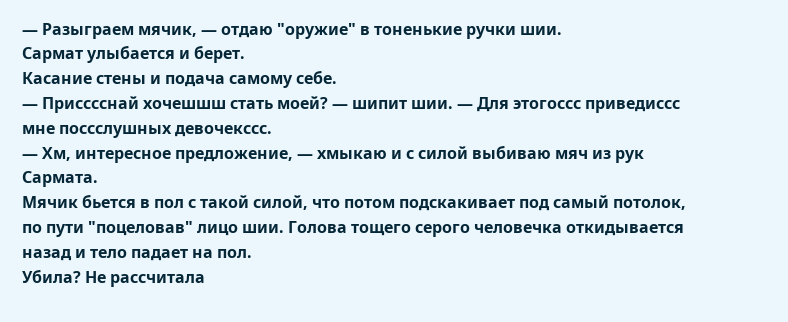— Разыграем мячик, — отдаю "оружие" в тоненькие ручки шии.
Сармат улыбается и берет.
Касание стены и подача самому себе.
— Присссснай хочешшш стать моей? — шипит шии. — Для этогоссс приведиссс мне поссслушных девочекссс.
— Хм, интересное предложение, — хмыкаю и с силой выбиваю мяч из рук Сармата.
Мячик бьется в пол с такой силой, что потом подскакивает под самый потолок, по пути "поцеловав" лицо шии. Голова тощего серого человечка откидывается назад и тело падает на пол.
Убила? Не рассчитала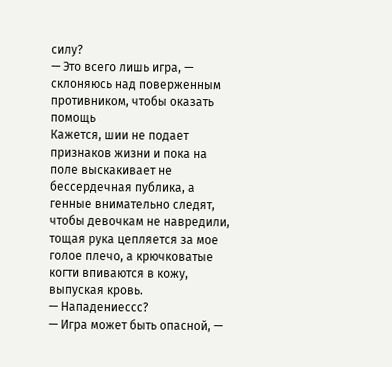силу?
— Это всего лишь игра, — склоняюсь над поверженным противником, чтобы оказать помощь
Кажется, шии не подает признаков жизни и пока на поле выскакивает не бессердечная публика, а генные внимательно следят, чтобы девочкам не навредили, тощая рука цепляется за мое голое плечо, а крючковатые когти впиваются в кожу, выпуская кровь.
— Нападениессс?
— Игра может быть опасной, —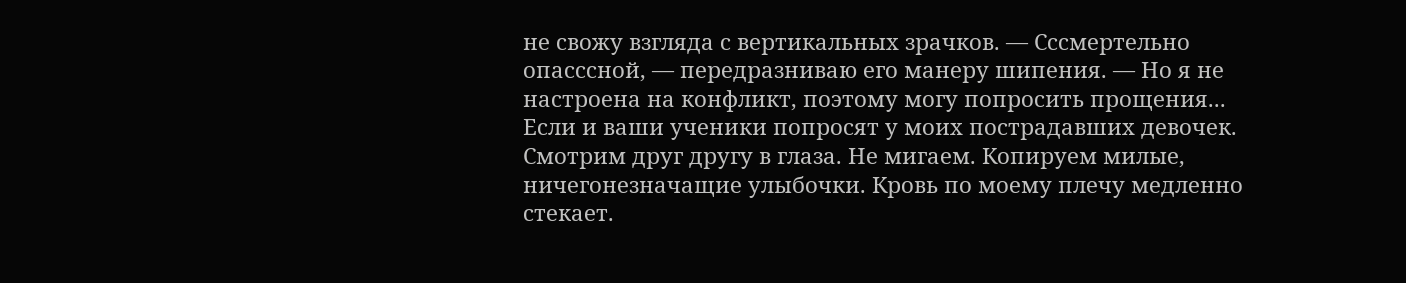не свожу взгляда с вертикальных зрачков. — Сссмертельно опасссной, — передразниваю его манеру шипения. — Но я не настроена на конфликт, поэтому могу попросить прощения... Если и ваши ученики попросят у моих пострадавших девочек.
Смотрим друг другу в глаза. Не мигаем. Копируем милые, ничегонезначащие улыбочки. Кровь по моему плечу медленно стекает.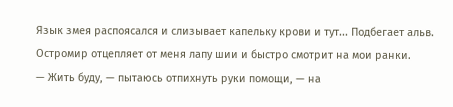Язык змея распоясался и слизывает капельку крови и тут... Подбегает альв. Остромир отцепляет от меня лапу шии и быстро смотрит на мои ранки.
— Жить буду, — пытаюсь отпихнуть руки помощи, — на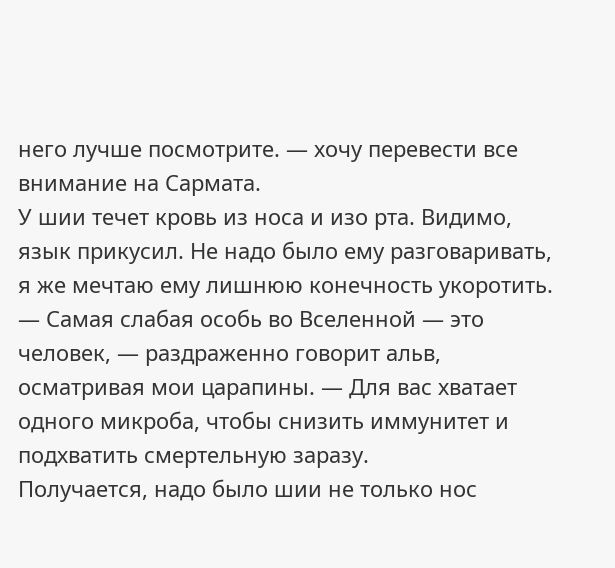него лучше посмотрите. — хочу перевести все внимание на Сармата.
У шии течет кровь из носа и изо рта. Видимо, язык прикусил. Не надо было ему разговаривать, я же мечтаю ему лишнюю конечность укоротить.
— Самая слабая особь во Вселенной — это человек, — раздраженно говорит альв, осматривая мои царапины. — Для вас хватает одного микроба, чтобы снизить иммунитет и подхватить смертельную заразу.
Получается, надо было шии не только нос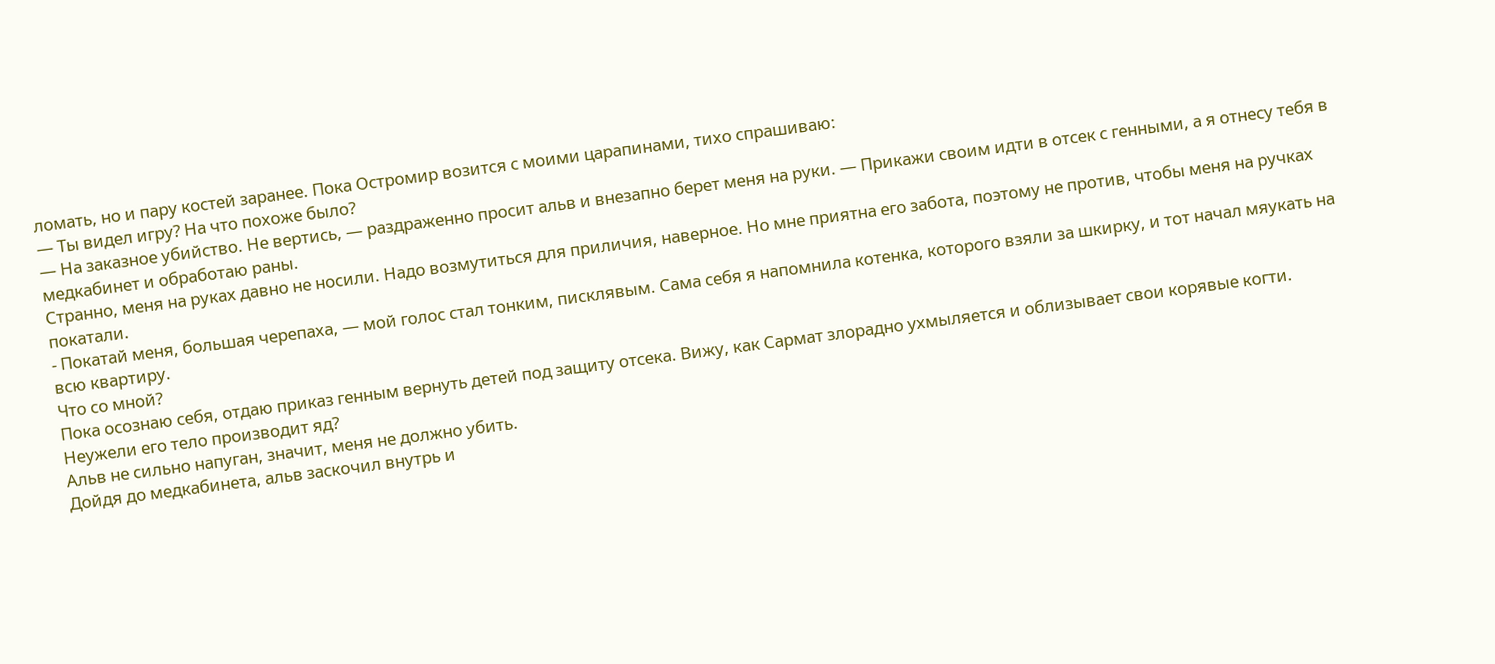ломать, но и пару костей заранее. Пока Остромир возится с моими царапинами, тихо спрашиваю:
— Ты видел игру? На что похоже было?
— На заказное убийство. Не вертись, — раздраженно просит альв и внезапно берет меня на руки. — Прикажи своим идти в отсек с генными, а я отнесу тебя в медкабинет и обработаю раны.
Странно, меня на руках давно не носили. Надо возмутиться для приличия, наверное. Но мне приятна его забота, поэтому не против, чтобы меня на ручках покатали.
- Покатай меня, большая черепаха, — мой голос стал тонким, писклявым. Сама себя я напомнила котенка, которого взяли за шкирку, и тот начал мяукать на всю квартиру.
Что со мной?
Пока осознаю себя, отдаю приказ генным вернуть детей под защиту отсека. Вижу, как Сармат злорадно ухмыляется и облизывает свои корявые когти. Неужели его тело производит яд?
Альв не сильно напуган, значит, меня не должно убить.
Дойдя до медкабинета, альв заскочил внутрь и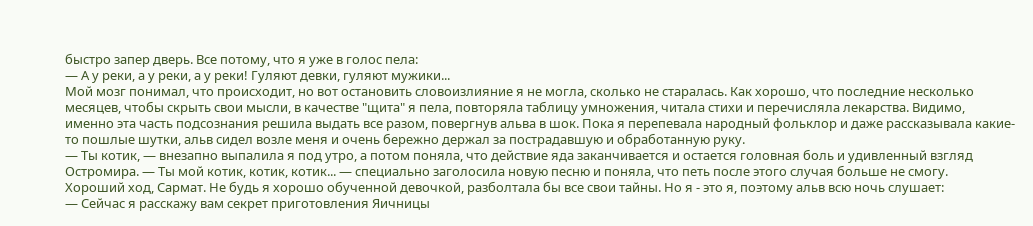быстро запер дверь. Все потому, что я уже в голос пела:
— А у реки, а у реки, а у реки! Гуляют девки, гуляют мужики...
Мой мозг понимал, что происходит, но вот остановить словоизлияние я не могла, сколько не старалась. Как хорошо, что последние несколько месяцев, чтобы скрыть свои мысли, в качестве "щита" я пела, повторяла таблицу умножения, читала стихи и перечисляла лекарства. Видимо, именно эта часть подсознания решила выдать все разом, повергнув альва в шок. Пока я перепевала народный фольклор и даже рассказывала какие-то пошлые шутки, альв сидел возле меня и очень бережно держал за пострадавшую и обработанную руку.
— Ты котик, — внезапно выпалила я под утро, а потом поняла, что действие яда заканчивается и остается головная боль и удивленный взгляд Остромира. — Ты мой котик, котик, котик... — специально заголосила новую песню и поняла, что петь после этого случая больше не смогу.
Хороший ход, Сармат. Не будь я хорошо обученной девочкой, разболтала бы все свои тайны. Но я - это я, поэтому альв всю ночь слушает:
— Сейчас я расскажу вам секрет приготовления Яичницы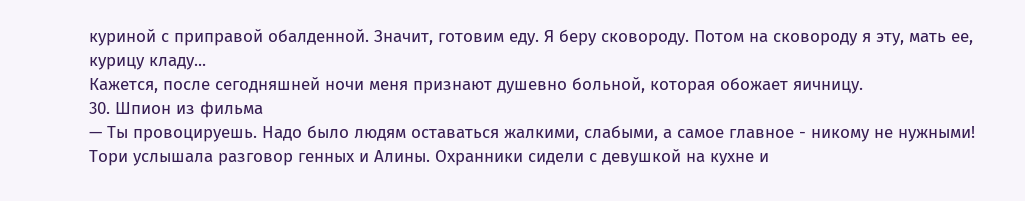куриной с приправой обалденной. Значит, готовим еду. Я беру сковороду. Потом на сковороду я эту, мать ее, курицу кладу...
Кажется, после сегодняшней ночи меня признают душевно больной, которая обожает яичницу.
30. Шпион из фильма
— Ты провоцируешь. Надо было людям оставаться жалкими, слабыми, а самое главное - никому не нужными!
Тори услышала разговор генных и Алины. Охранники сидели с девушкой на кухне и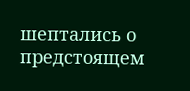шептались о предстоящем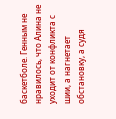баскетболе. Генным не нравилось, что Алина не уходит от конфликта с шии, а нагнетает обстановку, а судя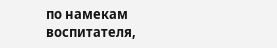по намекам воспитателя,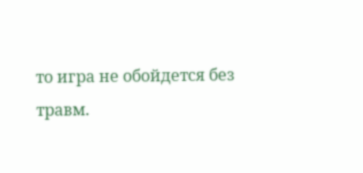то игра не обойдется без травм.